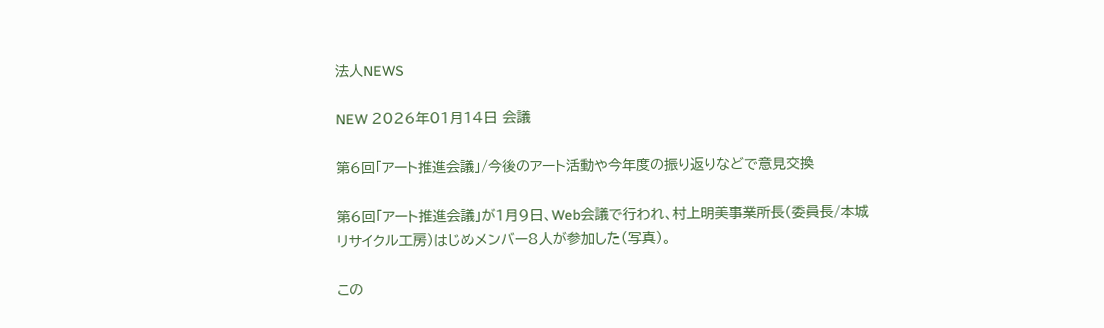法人NEWS

NEW 2026年01月14日 会議

第6回「アート推進会議」/今後のアート活動や今年度の振り返りなどで意見交換

第6回「アート推進会議」が1月9日、Web会議で行われ、村上明美事業所長(委員長/本城リサイクル工房)はじめメンバー8人が参加した(写真)。

この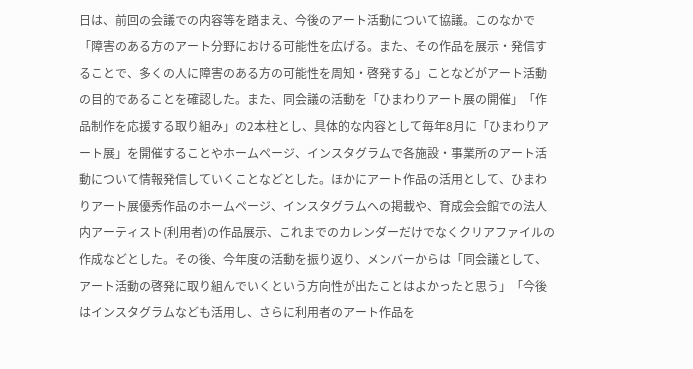日は、前回の会議での内容等を踏まえ、今後のアート活動について協議。このなかで「障害のある方のアート分野における可能性を広げる。また、その作品を展示・発信することで、多くの人に障害のある方の可能性を周知・啓発する」ことなどがアート活動の目的であることを確認した。また、同会議の活動を「ひまわりアート展の開催」「作品制作を応援する取り組み」の2本柱とし、具体的な内容として毎年8月に「ひまわりアート展」を開催することやホームページ、インスタグラムで各施設・事業所のアート活動について情報発信していくことなどとした。ほかにアート作品の活用として、ひまわりアート展優秀作品のホームページ、インスタグラムへの掲載や、育成会会館での法人内アーティスト(利用者)の作品展示、これまでのカレンダーだけでなくクリアファイルの作成などとした。その後、今年度の活動を振り返り、メンバーからは「同会議として、アート活動の啓発に取り組んでいくという方向性が出たことはよかったと思う」「今後はインスタグラムなども活用し、さらに利用者のアート作品を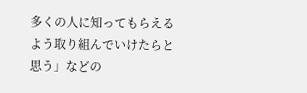多くの人に知ってもらえるよう取り組んでいけたらと思う」などの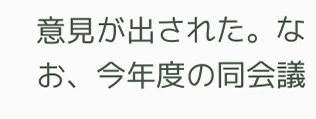意見が出された。なお、今年度の同会議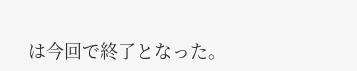は今回で終了となった。